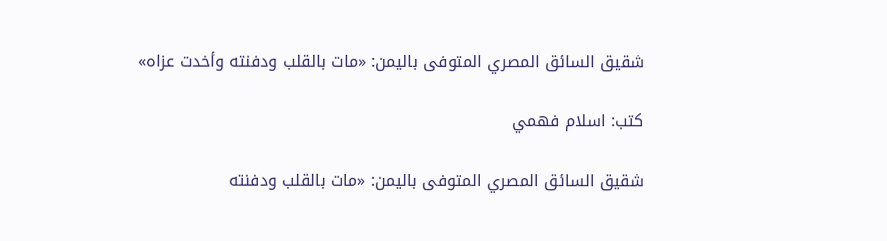شقيق السائق المصري المتوفى باليمن: «مات بالقلب ودفنته وأخدت عزاه»

كتب: اسلام فهمي

شقيق السائق المصري المتوفى باليمن: «مات بالقلب ودفنته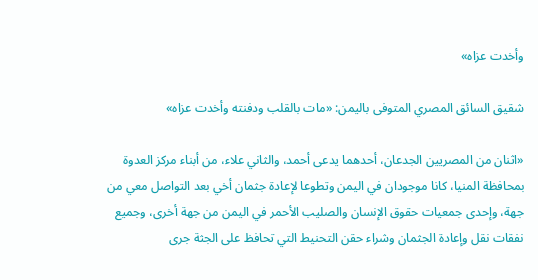وأخدت عزاه»

شقيق السائق المصري المتوفى باليمن: «مات بالقلب ودفنته وأخدت عزاه»

«اثنان من المصريين الجدعان، أحدهما يدعى أحمد، والثاني علاء، من أبناء مركز العدوة بمحافظة المنيا، كانا موجودان في اليمن وتطوعا لإعادة جثمان أخي بعد التواصل معي من جهة، وإحدى جمعيات حقوق الإنسان والصليب الأحمر في اليمن من جهة أخرى، وجميع نفقات نقل وإعادة الجثمان وشراء حقن التحنيط التي تحافظ على الجثة جرى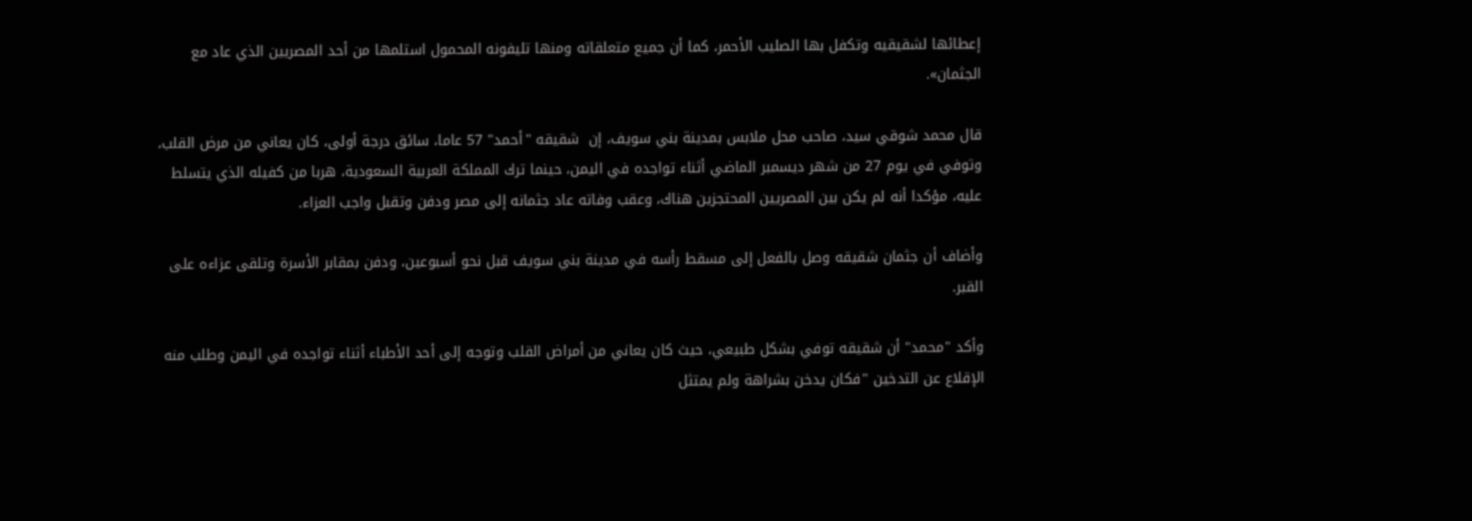إعطائها لشقيقيه وتكفل بها الصليب الأحمر، كما أن جميع متعلقاته ومنها تليفونه المحمول استلمها من أحد المصريين الذي عاد مع الجثمان».

قال محمد شوقي سيد، صاحب محل ملابس بمدينة بني سويف، إن  شقيقه "أحمد" 57 عاما، سائق درجة أولى، كان يعاني من مرض القلب، وتوفي في يوم 27 من شهر ديسمبر الماضي أثناء تواجده في اليمن، حينما ترك المملكة العربية السعودية، هربا من كفيله الذي يتسلط عليه، مؤكدا أنه لم يكن بين المصريين المحتجزين هناك، وعقب وفاته عاد جثمانه إلى مصر ودفن وتقبل واجب العزاء.

وأضاف أن جثمان شقيقه وصل بالفعل إلى مسقط رأسه في مدينة بني سويف قبل نحو أسبوعين، ودفن بمقابر الأسرة وتلقى عزاءه على القبر.

وأكد "محمد" أن شقيقه توفي بشكل طبيعي، حيث كان يعاني من أمراض القلب وتوجه إلى أحد الأطباء أثناء تواجده في اليمن وطلب منه الإقلاع عن التدخين "فكان يدخن بشراهة ولم يمتثل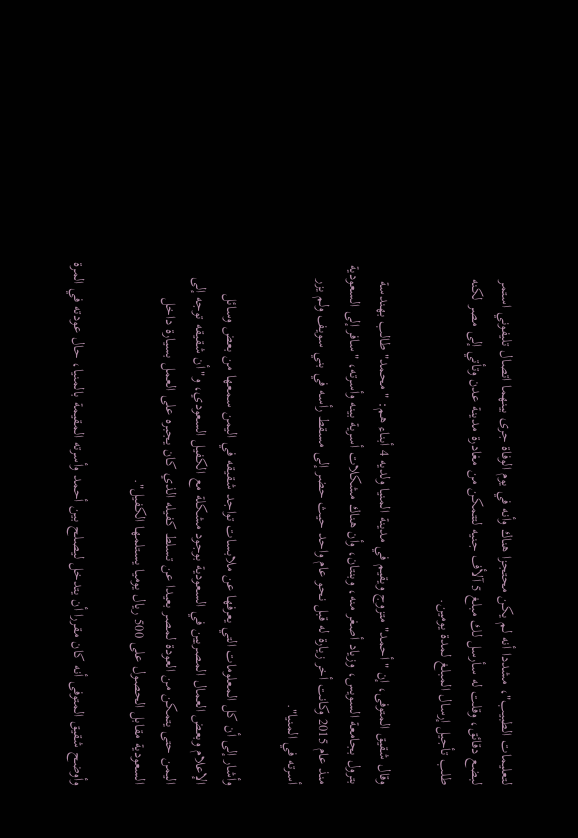لتعليمات الطبيب"، مشددا أنه لم يكن محتجزا هناك وأنه في يوم الوفاة جرى بينهما اتصال تليفوني استمر لبضع دقائق، وقلت له سأرسل لك مبلغ 5 آلأف جنيه لتتمكن من مغادرة مدينة عدن وتأتي إلى مصر لكنه طلب تأجيل إرسال المبلغ لمدة يومين.

وقال شقيق المتوفى، إن "أحمد" متزوج ويقيم في مدينة المنيا ولديه 4 أبناء هم: "محمد" طالب بهندسة بترول بجامعة السويس، وزياد أصغر منه، وبنتان، وأن هناك مشكلات أسرية بينه وأسرته، "سافر إلى السعودية منذ عام 2015 وكانت أخر زيارة له قبل نحو عام واحد حيث حضر إلى مسقط رأسه في بني سويف ولم يزر أسرته في المنيا".

وأشار إلى أن كل المعلومات التي يعرفها عن ملابسات تواجد شقيقه في اليمن سمعها من بعض وسائل الإعلام وبعض العمال المصريين في السعودية بوجود مشكلة مع الكفيل السعودي، و"أن شقيقه توجه إلى اليمن حتى يتمكن من العودة لمصر بعيدا عن تسلط كفيله الذي كان يجبره على العمل بسيارة داخل السعودية مقابل الحصول على 500 ريال يوميا يستلمها الكفيل".

وأوضح شقيق المتوفى أنه كان مقررا أن يتدخل ليصلح بين أحمد وأسرته المقيمة بالمنيا، حال عودته في المرة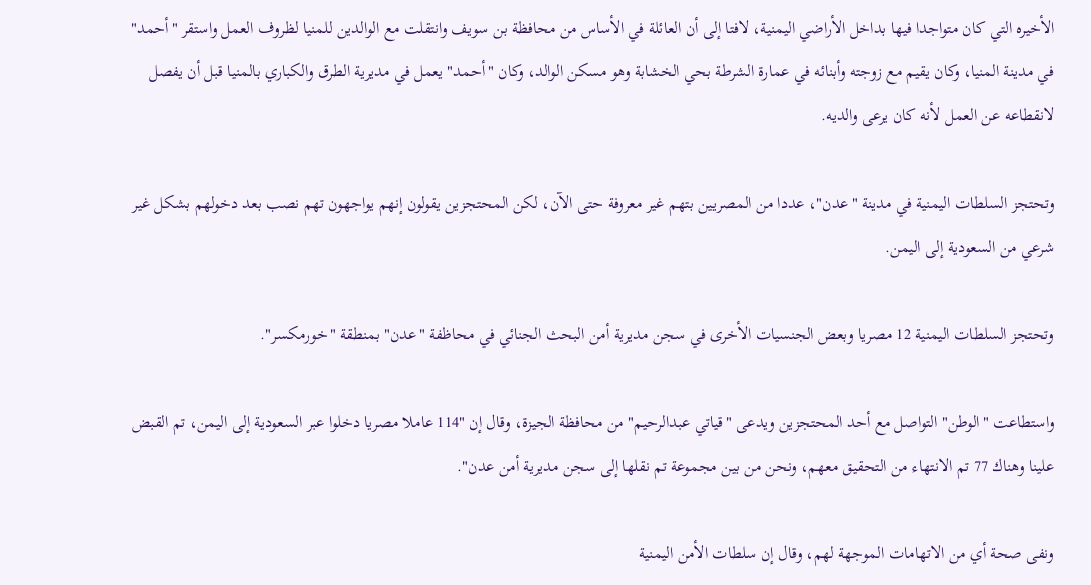الأخيره التي كان متواجدا فيها بداخل الأراضي اليمنية، لافتا إلى أن العائلة في الأساس من محافظة بن سويف وانتقلت مع الوالدين للمنيا لظروف العمل واستقر "أحمد" في مدينة المنيا، وكان يقيم مع زوجته وأبنائه في عمارة الشرطة بحي الخشابة وهو مسكن الوالد، وكان "أحمد" يعمل في مديرية الطرق والكباري بالمنيا قبل أن يفصل لانقطاعه عن العمل لأنه كان يرعى والديه.

وتحتجز السلطات اليمنية في مدينة "عدن"، عددا من المصريين بتهم غير معروفة حتى الآن، لكن المحتجزين يقولون إنهم يواجهون تهم نصب بعد دخولهم بشكل غير شرعي من السعودية إلى اليمن.

وتحتجز السلطات اليمنية 12 مصريا وبعض الجنسيات الأخرى في سجن مديرية أمن البحث الجنائي في محاظفة "عدن" بمنطقة "خورمكسر".

واستطاعت "الوطن" التواصل مع أحد المحتجزين ويدعى "قياتي عبدالرحيم" من محافظة الجيزة، وقال إن "114 عاملا مصريا دخلوا عبر السعودية إلى اليمن، تم القبض علينا وهناك 77 تم الانتهاء من التحقيق معهم، ونحن من بين مجموعة تم نقلها إلى سجن مديرية أمن عدن".

ونفى صحة أي من الاتهامات الموجهة لهم، وقال إن سلطات الأمن اليمنية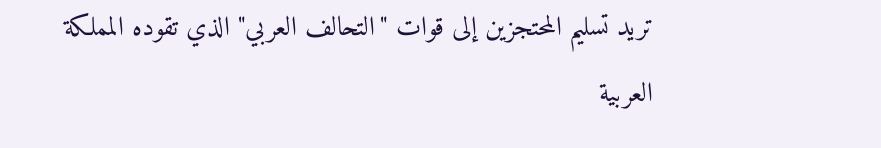تريد تسليم المحتجزين إلى قوات "التحالف العربي" الذي تقوده المملكة العربية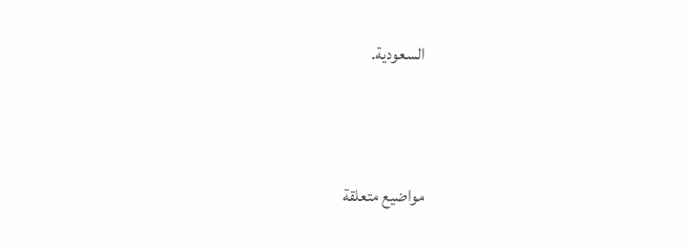السعودية.




مواضيع متعلقة